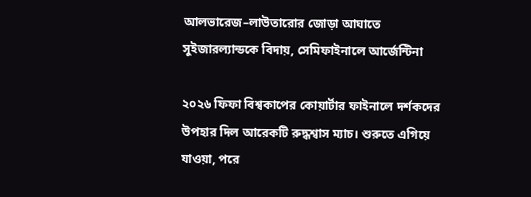আলভারেজ–লাউতারোর জোড়া আঘাতে সুইজারল্যান্ডকে বিদায়, সেমিফাইনালে আর্জেন্টিনা

২০২৬ ফিফা বিশ্বকাপের কোয়ার্টার ফাইনালে দর্শকদের উপহার দিল আরেকটি রুদ্ধশ্বাস ম্যাচ। শুরুতে এগিয়ে যাওয়া, পরে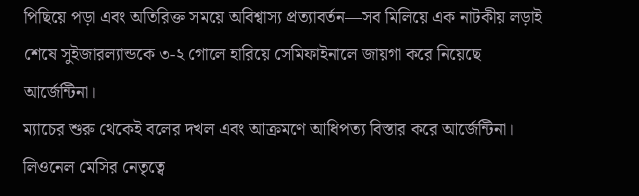পিছিয়ে পড়া এবং অতিরিক্ত সময়ে অবিশ্বাস্য প্রত্যাবর্তন—সব মিলিয়ে এক নাটকীয় লড়াই শেষে সুইজারল্যান্ডকে ৩-২ গোলে হারিয়ে সেমিফাইনালে জায়গা করে নিয়েছে আর্জেন্টিনা।
ম্যাচের শুরু থেকেই বলের দখল এবং আক্রমণে আধিপত্য বিস্তার করে আর্জেন্টিনা। লিওনেল মেসির নেতৃত্বে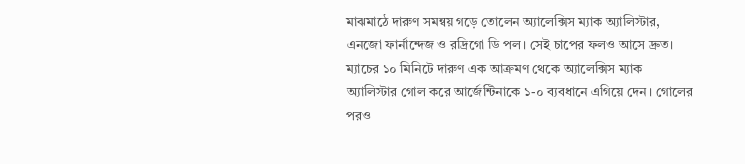মাঝমাঠে দারুণ সমন্বয় গড়ে তোলেন অ্যালেক্সিস ম্যাক অ্যালিস্টার, এনজো ফার্নান্দেজ ও রদ্রিগো ডি পল। সেই চাপের ফলও আসে দ্রুত। ম্যাচের ১০ মিনিটে দারুণ এক আক্রমণ থেকে অ্যালেক্সিস ম্যাক অ্যালিস্টার গোল করে আর্জেন্টিনাকে ১-০ ব্যবধানে এগিয়ে দেন। গোলের পরও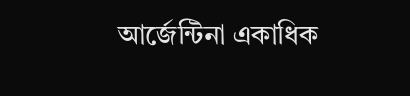আর্জেন্টিনা একাধিক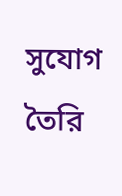সুযোগ তৈরি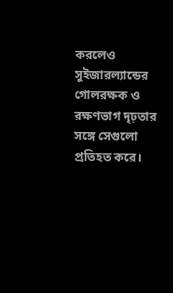করলেও সুইজারল্যান্ডের গোলরক্ষক ও রক্ষণভাগ দৃঢ়তার সঙ্গে সেগুলো প্রতিহত করে।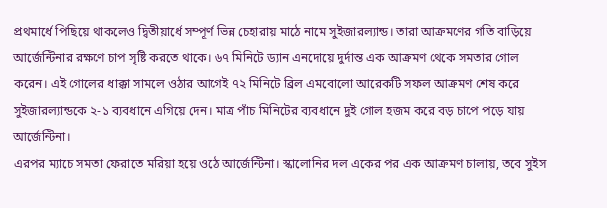প্রথমার্ধে পিছিয়ে থাকলেও দ্বিতীয়ার্ধে সম্পূর্ণ ভিন্ন চেহারায় মাঠে নামে সুইজারল্যান্ড। তারা আক্রমণের গতি বাড়িয়ে আর্জেন্টিনার রক্ষণে চাপ সৃষ্টি করতে থাকে। ৬৭ মিনিটে ড্যান এনদোয়ে দুর্দান্ত এক আক্রমণ থেকে সমতার গোল করেন। এই গোলের ধাক্কা সামলে ওঠার আগেই ৭২ মিনিটে ব্রিল এমবোলো আরেকটি সফল আক্রমণ শেষ করে সুইজারল্যান্ডকে ২-১ ব্যবধানে এগিয়ে দেন। মাত্র পাঁচ মিনিটের ব্যবধানে দুই গোল হজম করে বড় চাপে পড়ে যায় আর্জেন্টিনা।
এরপর ম্যাচে সমতা ফেরাতে মরিয়া হয়ে ওঠে আর্জেন্টিনা। স্কালোনির দল একের পর এক আক্রমণ চালায়, তবে সুইস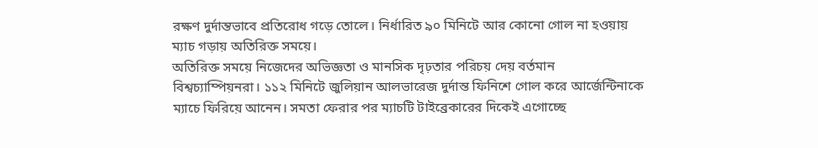রক্ষণ দুর্দান্তভাবে প্রতিরোধ গড়ে তোলে। নির্ধারিত ৯০ মিনিটে আর কোনো গোল না হওয়ায় ম্যাচ গড়ায় অতিরিক্ত সময়ে।
অতিরিক্ত সময়ে নিজেদের অভিজ্ঞতা ও মানসিক দৃঢ়তার পরিচয় দেয় বর্তমান বিশ্বচ্যাম্পিয়নরা। ১১২ মিনিটে জুলিয়ান আলভারেজ দুর্দান্ত ফিনিশে গোল করে আর্জেন্টিনাকে ম্যাচে ফিরিয়ে আনেন। সমতা ফেরার পর ম্যাচটি টাইব্রেকারের দিকেই এগোচ্ছে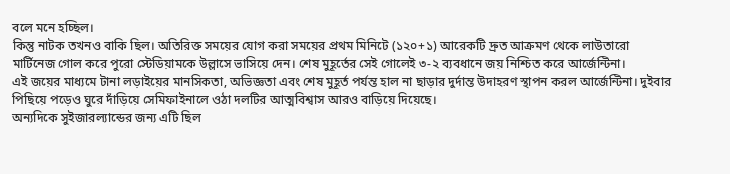বলে মনে হচ্ছিল।
কিন্তু নাটক তখনও বাকি ছিল। অতিরিক্ত সময়ের যোগ করা সময়ের প্রথম মিনিটে (১২০+১) আরেকটি দ্রুত আক্রমণ থেকে লাউতারো মার্টিনেজ গোল করে পুরো স্টেডিয়ামকে উল্লাসে ভাসিয়ে দেন। শেষ মুহূর্তের সেই গোলেই ৩-২ ব্যবধানে জয় নিশ্চিত করে আর্জেন্টিনা।
এই জয়ের মাধ্যমে টানা লড়াইয়ের মানসিকতা, অভিজ্ঞতা এবং শেষ মুহূর্ত পর্যন্ত হাল না ছাড়ার দুর্দান্ত উদাহরণ স্থাপন করল আর্জেন্টিনা। দুইবার পিছিয়ে পড়েও ঘুরে দাঁড়িয়ে সেমিফাইনালে ওঠা দলটির আত্মবিশ্বাস আরও বাড়িয়ে দিয়েছে।
অন্যদিকে সুইজারল্যান্ডের জন্য এটি ছিল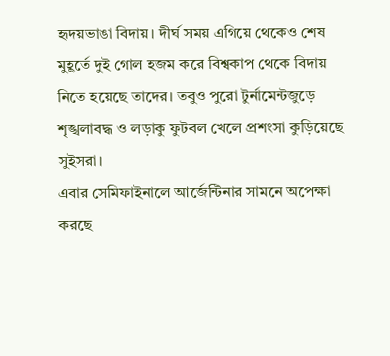হৃদয়ভাঙা বিদায়। দীর্ঘ সময় এগিয়ে থেকেও শেষ মুহূর্তে দুই গোল হজম করে বিশ্বকাপ থেকে বিদায় নিতে হয়েছে তাদের। তবুও পুরো টুর্নামেন্টজুড়ে শৃঙ্খলাবদ্ধ ও লড়াকু ফুটবল খেলে প্রশংসা কুড়িয়েছে সুইসরা।
এবার সেমিফাইনালে আর্জেন্টিনার সামনে অপেক্ষা করছে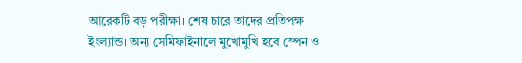আরেকটি বড় পরীক্ষা। শেষ চারে তাদের প্রতিপক্ষ ইংল্যান্ড। অন্য সেমিফাইনালে মুখোমুখি হবে স্পেন ও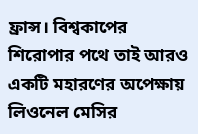ফ্রান্স। বিশ্বকাপের শিরোপার পথে তাই আরও একটি মহারণের অপেক্ষায় লিওনেল মেসির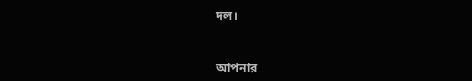দল।



আপনার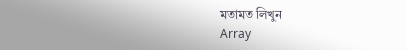মতামত লিখুন
Array